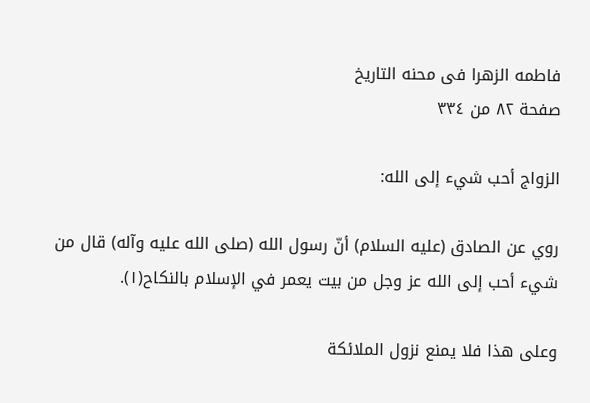فاطمه الزهرا فی محنه التاریخ
صفحة ٨٢ من ٣٣٤

الزواج أحب شيء إلى الله:

روي عن الصادق (عليه السلام) أنّ رسول الله (صلى الله عليه وآله) قال من شيء أحب إلى الله عز وجل من بيت يعمر في الإسلام بالنكاح(١).

وعلى هذا فلا يمنع نزول الملائكة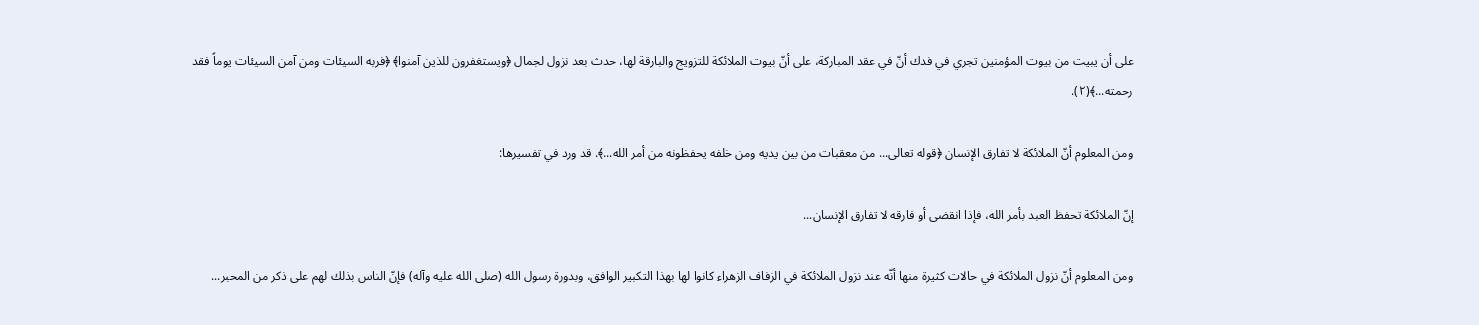على أن يبيت من بيوت المؤمنين تجري في فدك أنّ في عقد المباركة، على أنّ بيوت الملائكة للتزويج والبارقة لها، حدث بعد نزول لجمال ﴿ويستغفرون للذين آمنوا﴾ ﴿فربه السيئات ومن آمن السيئات يوماً فقد رحمته...﴾(٢).

ومن المعلوم أنّ الملائكة لا تفارق الإنسان ﴿قوله تعالى... من معقبات من بين يديه ومن خلفه يحفظونه من أمر الله...﴾. قد ورد في تفسيرها:

إنّ الملائكة تحفظ العبد بأمر الله، فإذا انقضى أو فارقه لا تفارق الإنسان...

ومن المعلوم أنّ نزول الملائكة في حالات كثيرة منها أنّه عند نزول الملائكة في الزفاف الزهراء كانوا لها بهذا التكبير الوافق، وبدورة رسول الله (صلى الله عليه وآله) فإنّ الناس بذلك لهم على ذكر من المحبر...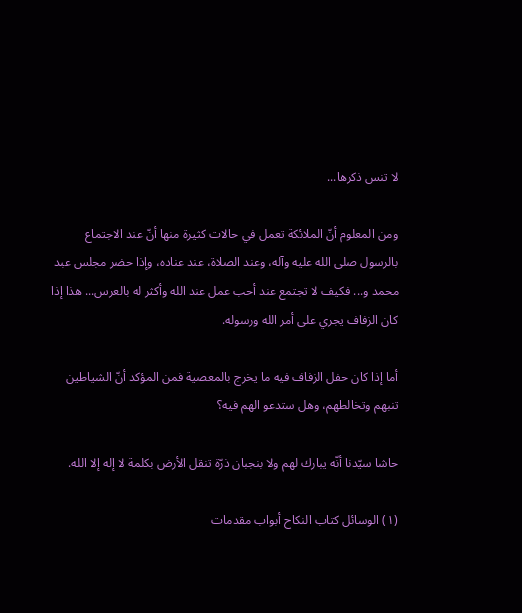لا تنس ذكرها...

ومن المعلوم أنّ الملائكة تعمل في حالات كثيرة منها أنّ عند الاجتماع بالرسول صلى الله عليه وآله، وعند الصلاة، عند عناده، وإذا حضر مجلس عبد محمد و... فكيف لا تجتمع عند أحب عمل عند الله وأكثر له بالعرس... هذا إذا كان الزفاف يجري على أمر الله ورسوله.

أما إذا كان حفل الزفاف فيه ما يخرج بالمعصية فمن المؤكد أنّ الشياطين تنبهم وتخالطهم، وهل ستدعو الهم فيه؟

حاشا سيّدنا أنّه يبارك لهم ولا بنجبان ذرّة تنقل الأرض بكلمة لا إله إلا الله.

(١) الوسائل كتاب النكاح أبواب مقدمات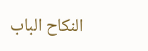النكاح الباب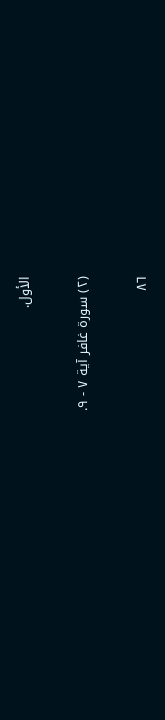الأول.

(٢) سورة غافر آية ٧ - ٩.

٨٦